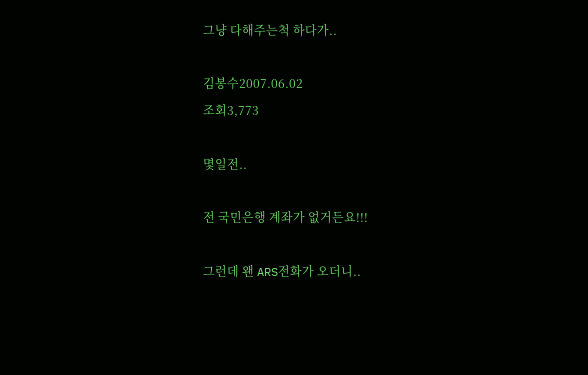그냥 다해주는척 하다가..

김봉수2007.06.02
조회3,773

몇일전..

전 국민은행 계좌가 없거든요!!!

그런데 왠 ARS전화가 오더니..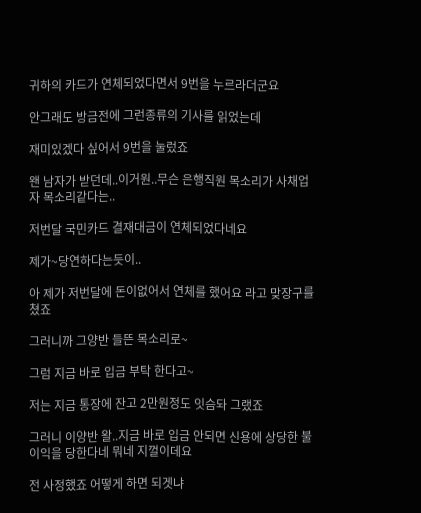귀하의 카드가 연체되었다면서 9번을 누르라더군요

안그래도 방금전에 그런종류의 기사를 읽었는데

재미있겠다 싶어서 9번을 눌렀죠

왠 남자가 받던데..이거원..무슨 은행직원 목소리가 사채업자 목소리같다는..

저번달 국민카드 결재대금이 연체되었다네요

제가~당연하다는듯이..

아 제가 저번달에 돈이없어서 연체를 했어요 라고 맞장구를 쳤죠

그러니까 그양반 들뜬 목소리로~

그럼 지금 바로 입금 부탁 한다고~

저는 지금 통장에 잔고 2만원정도 잇슴돠 그랬죠

그러니 이양반 왈..지금 바로 입금 안되면 신용에 상당한 불이익을 당한다네 뭐네 지껄이데요

전 사정했죠 어떻게 하면 되겟냐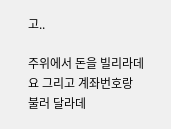고..

주위에서 돈을 빌리라데요 그리고 계좌번호랑 불러 달라데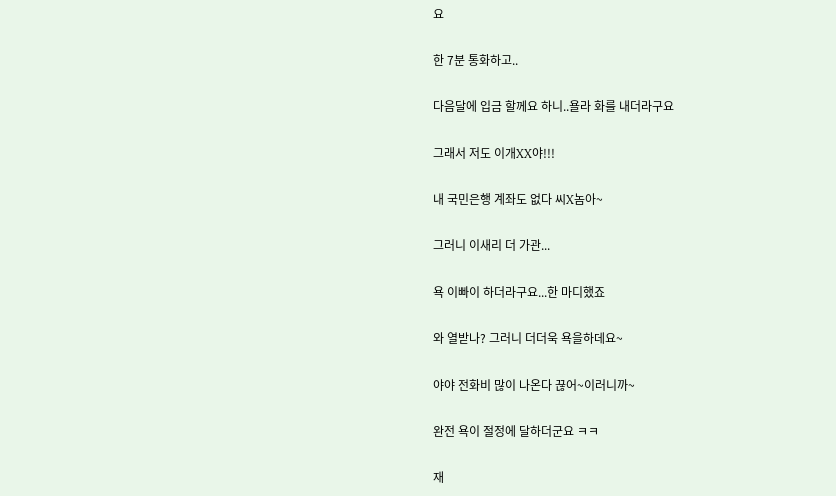요

한 7분 통화하고..

다음달에 입금 할께요 하니..욜라 화를 내더라구요

그래서 저도 이개XX야!!!

내 국민은행 계좌도 없다 씨X놈아~

그러니 이새리 더 가관...

욕 이빠이 하더라구요...한 마디했죠

와 열받나? 그러니 더더욱 욕을하데요~

야야 전화비 많이 나온다 끊어~이러니까~

완전 욕이 절정에 달하더군요 ㅋㅋ

재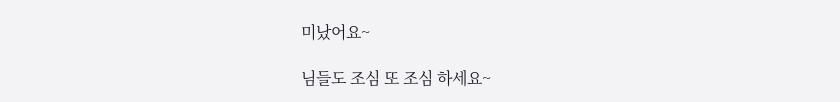미났어요~

님들도 조심 또 조심 하세요~